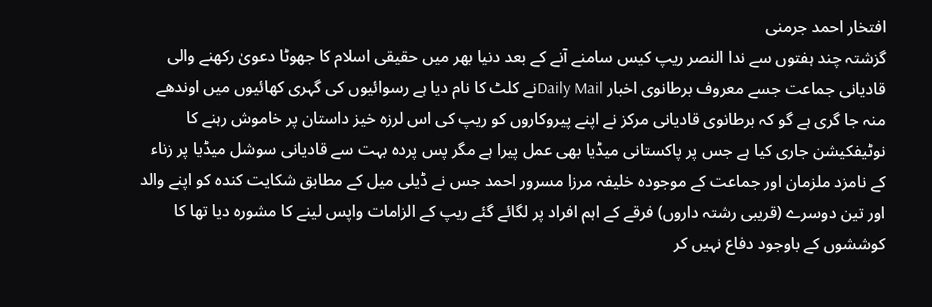افتخار احمد جرمنی
گزشتہ چند ہفتوں سے ندا النصر ریپ کیس سامنے آنے کے بعد دنیا بھر میں حقیقی اسلام کا جھوٹا دعویٰ رکھنے والی قادیانی جماعت جسے معروف برطانوی اخبار Daily Mailنے کلٹ کا نام دیا ہے رسوائیوں کی گہری کھائیوں میں اوندھے منہ جا گری ہے گو کہ برطانوی قادیانی مرکز نے اپنے پیروکاروں کو ریپ کی اس لرزہ خیز داستان پر خاموش رہنے کا نوٹیفکیشن جاری کیا ہے جس پر پاکستانی میڈیا بھی عمل پیرا ہے مگر پس پردہ بہت سے قادیانی سوشل میڈیا پر زناء کے نامزد ملزمان اور جماعت کے موجودہ خلیفہ مرزا مسرور احمد جس نے ڈیلی میل کے مطابق شکایت کندہ کو اپنے والد اور تین دوسرے (قریبی رشتہ داروں) فرقے کے اہم افراد پر لگائے گئے ریپ کے الزامات واپس لینے کا مشورہ دیا تھا کا کوششوں کے باوجود دفاع نہیں کر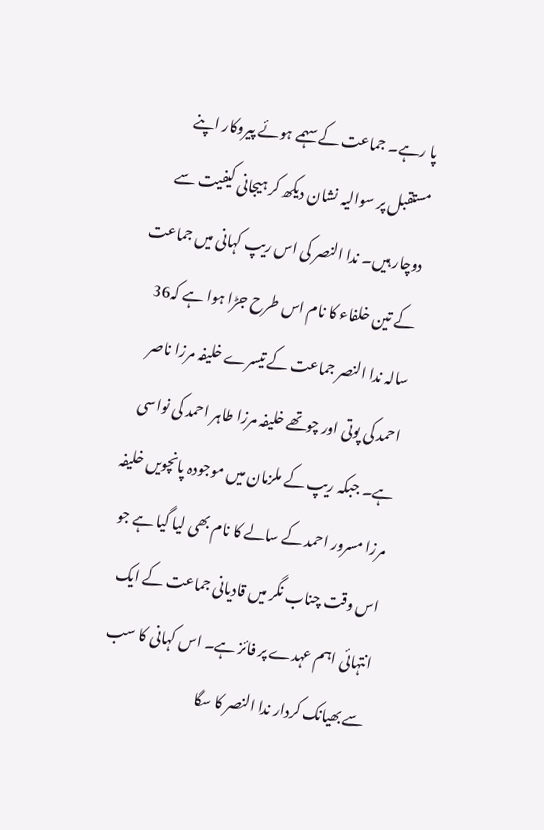پا رہے۔ جماعت کے سہمے ہوئے پیروکار اپنے مستقبل پر سوالیہ نشان دیکھ کر ہیجانی کیفیت سے دوچار ہیں۔ ندا النصر کی اس ریپ کہانی میں جماعت کے تین خلفاء کا نام اس طرح جڑا ہوا ہے کہ36 سالہ ندا النصر جماعت کے تیسرے خلیفہ مرزا ناصر احمد کی پوتی اور چوتھے خلیفہ مرزا طاہر احمد کی نواسی ہے۔ جبکہ ریپ کے ملزمان میں موجودہ پانچویں خلیفہ مرزا مسرور احمد کے سالے کا نام بھی لیا گیا ہے جو اس وقت چناب نگر میں قادیانی جماعت کے ایک انتہائی اہم عہدے پر فائز ہے۔ اس کہانی کا سب سے بھیانک کردار ندا النصر کا سگا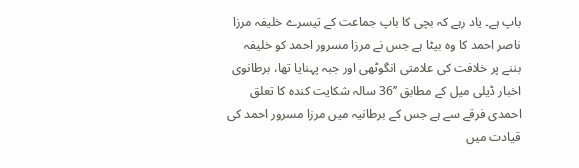باپ ہے۔ یاد رہے کہ بچی کا باپ جماعت کے تیسرے خلیفہ مرزا ناصر احمد کا وہ بیٹا ہے جس نے مرزا مسرور احمد کو خلیفہ بننے پر خلافت کی علامتی انگوٹھی اور جبہ پہنایا تھا، برطانوی اخبار ڈیلی میل کے مطابق ’’36 سالہ شکایت کندہ کا تعلق احمدی فرقے سے ہے جس کے برطانیہ میں مرزا مسرور احمد کی قیادت میں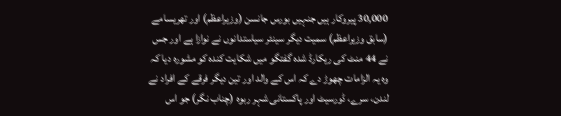30,000 پیروکار ہیں جنہیں بورس جانسن (وزیراعظم) اور تھریسامے (سابق وزیراعظم) سمیت دیگر سینئر سیاستدانوں نے نوازا ہے اور جس نے 44 منٹ کی ریکارڈ شدہ گفتگو میں شکایت کندہ کو مشورہ دیا کہ وہ یہ الزامات چھوڑ دے کہ اس کے والد اور تین دیگر فرقے کے افراد نے لندن، سرے، ڈورسیٹ اور پاکستانی شہر ربوہ (چناب نگر) جو اس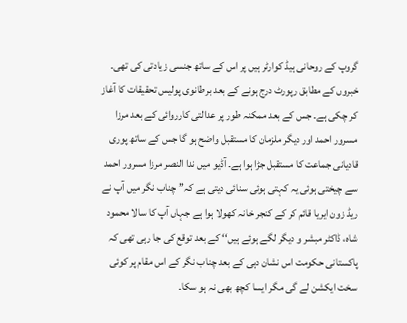گروپ کے روحانی ہیڈ کوارٹر ہیں پر اس کے ساتھ جنسی زیادتی کی تھی۔ خبروں کے مطابق رپورٹ درج ہونے کے بعد برطانوی پولیس تحقیقات کا آغاز کر چکی ہے۔ جس کے بعد ممکنہ طور پر عدالتی کارروائی کے بعد مرزا مسرور احمد اور دیگر ملزمان کا مستقبل واضح ہو گا جس کے ساتھ پوری قادیانی جماعت کا مستقبل جڑا ہوا ہے۔ آڈیو میں ندا النصر مرزا مسرور احمد سے چیختی ہوئی یہ کہتی ہوئی سنائی دیتی ہے کہ’’ چناب نگر میں آپ نے ریڈ زون ایریا قائم کر کے کنجر خانہ کھولا ہوا ہے جہاں آپ کا سالا محمود شاہ، ڈاکٹر مبشر و دیگر لگے ہوئے ہیں‘‘ کے بعد توقع کی جا رہی تھی کہ پاکستانی حکومت اس نشان دہی کے بعد چناب نگر کے اس مقام پر کوئی سخت ایکشن لے گی مگر ایسا کچھ بھی نہ ہو سکا۔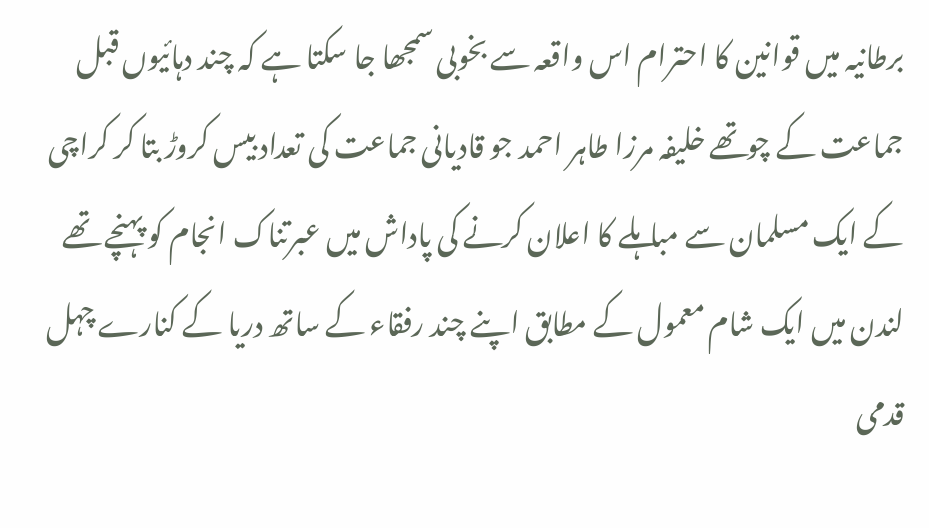برطانیہ میں قوانین کا احترام اس واقعہ سے بخوبی سمجھا جا سکتا ہے کہ چند دہائیوں قبل جماعت کے چوتھے خلیفہ مرزا طاہر احمد جو قادیانی جماعت کی تعداد بیس کروڑ بتا کر کراچی کے ایک مسلمان سے مباہلے کا اعلان کرنے کی پاداش میں عبرتناک انجام کو پہنچے تھے لندن میں ایک شام معمول کے مطابق اپنے چند رفقاء کے ساتھ دریا کے کنارے چہل قدمی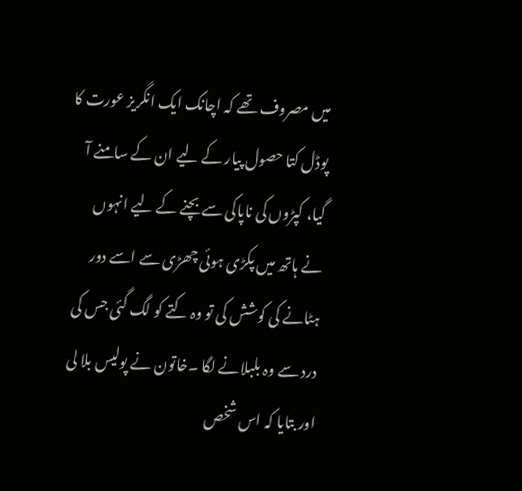میں مصروف تھے کہ اچانک ایک انگریز عورت کا پوڈل کتا حصول پیار کے لیے ان کے سامنے آ گیا، کپڑوں کی ناپاکی سے بچنے کے لیے انہوں نے ہاتھ میں پکڑی ہوئی چھڑی سے اسے دور ہٹانے کی کوشش کی تو وہ کتے کو لگ گئی جس کی درد سے وہ بلبلانے لگا ۔خاتون نے پولیس بلا لی اور بتایا کہ اس شخص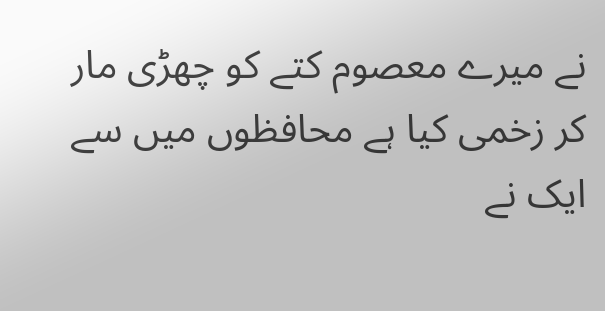نے میرے معصوم کتے کو چھڑی مار کر زخمی کیا ہے محافظوں میں سے ایک نے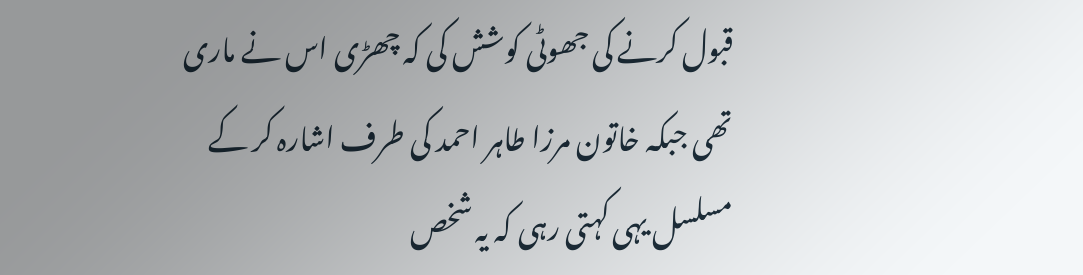قبول کرنے کی جھوٹی کوشش کی کہ چھڑی اس نے ماری تھی جبکہ خاتون مرزا طاہر احمد کی طرف اشارہ کر کے مسلسل یہی کہتی رہی کہ یہ شخص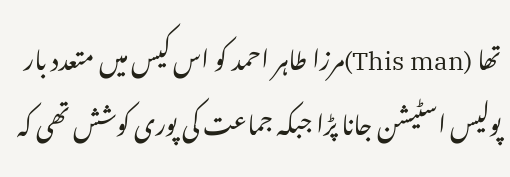تھا (This man)مرزا طاہر احمد کو اس کیس میں متعدد بار پولیس اسٹیشن جانا پڑا جبکہ جماعت کی پوری کوشش تھی کہ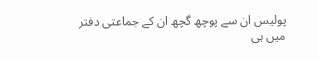پولیس ان سے پوچھ گچھ ان کے جماعتی دفتر میں ہی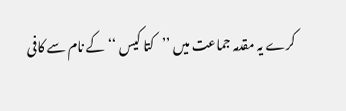کرے یہ مقدمہ جماعت میں ’’کتا کیس ‘‘کے نام سے کافی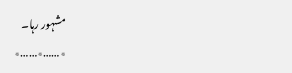مشہور رہا۔
٭……٭……٭